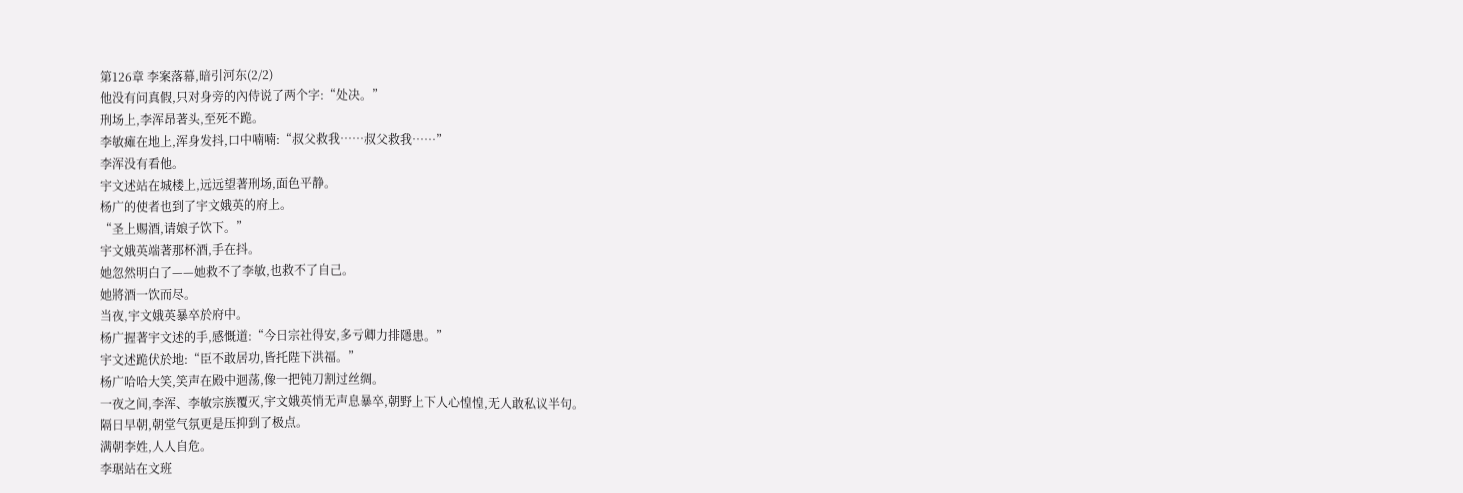第126章 李案落幕,暗引河东(2/2)
他没有问真假,只对身旁的內侍说了两个字:“处决。”
刑场上,李浑昂著头,至死不跪。
李敏瘫在地上,浑身发抖,口中喃喃:“叔父救我……叔父救我……”
李浑没有看他。
宇文述站在城楼上,远远望著刑场,面色平静。
杨广的使者也到了宇文娥英的府上。
“圣上赐酒,请娘子饮下。”
宇文娥英端著那杯酒,手在抖。
她忽然明白了——她救不了李敏,也救不了自己。
她將酒一饮而尽。
当夜,宇文娥英暴卒於府中。
杨广握著宇文述的手,感慨道:“今日宗社得安,多亏卿力排隱患。”
宇文述跪伏於地:“臣不敢居功,皆托陛下洪福。”
杨广哈哈大笑,笑声在殿中迴荡,像一把钝刀割过丝绸。
一夜之间,李浑、李敏宗族覆灭,宇文娥英悄无声息暴卒,朝野上下人心惶惶,无人敢私议半句。
隔日早朝,朝堂气氛更是压抑到了极点。
满朝李姓,人人自危。
李琚站在文班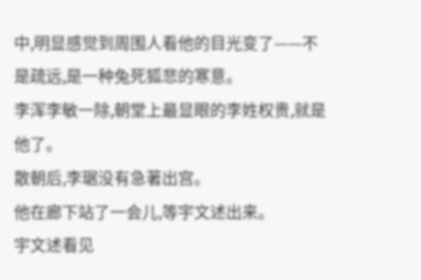中,明显感觉到周围人看他的目光变了——不是疏远,是一种兔死狐悲的寒意。
李浑李敏一除,朝堂上最显眼的李姓权贵,就是他了。
散朝后,李琚没有急著出宫。
他在廊下站了一会儿,等宇文述出来。
宇文述看见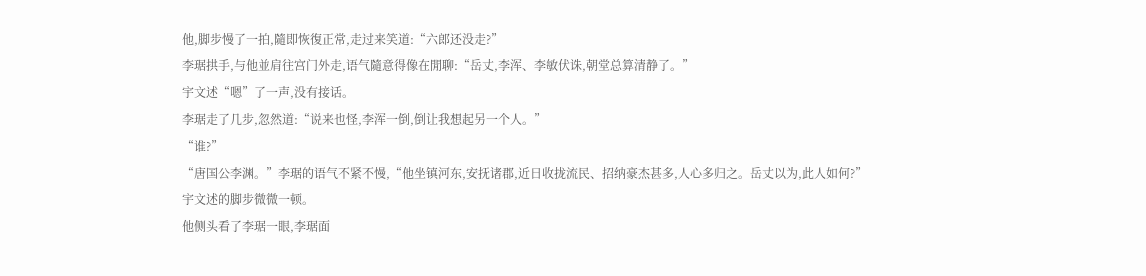他,脚步慢了一拍,隨即恢復正常,走过来笑道:“六郎还没走?”
李琚拱手,与他並肩往宫门外走,语气隨意得像在閒聊:“岳丈,李浑、李敏伏诛,朝堂总算清静了。”
宇文述“嗯”了一声,没有接话。
李琚走了几步,忽然道:“说来也怪,李浑一倒,倒让我想起另一个人。”
“谁?”
“唐国公李渊。”李琚的语气不紧不慢,“他坐镇河东,安抚诸郡,近日收拢流民、招纳豪杰甚多,人心多归之。岳丈以为,此人如何?”
宇文述的脚步微微一顿。
他侧头看了李琚一眼,李琚面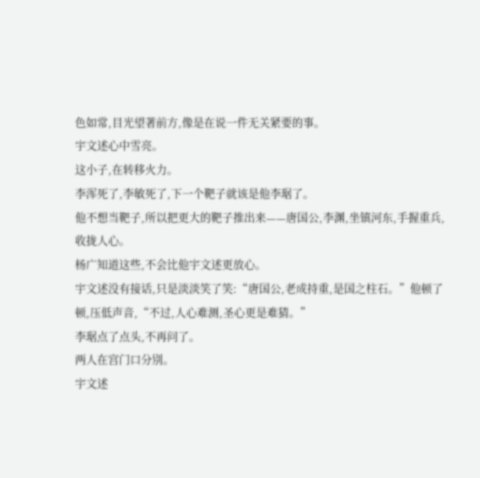色如常,目光望著前方,像是在说一件无关紧要的事。
宇文述心中雪亮。
这小子,在转移火力。
李浑死了,李敏死了,下一个靶子就该是他李琚了。
他不想当靶子,所以把更大的靶子推出来——唐国公,李渊,坐镇河东,手握重兵,收拢人心。
杨广知道这些,不会比他宇文述更放心。
宇文述没有接话,只是淡淡笑了笑:“唐国公,老成持重,是国之柱石。”他顿了顿,压低声音,“不过,人心难测,圣心更是难猜。”
李琚点了点头,不再问了。
两人在宫门口分別。
宇文述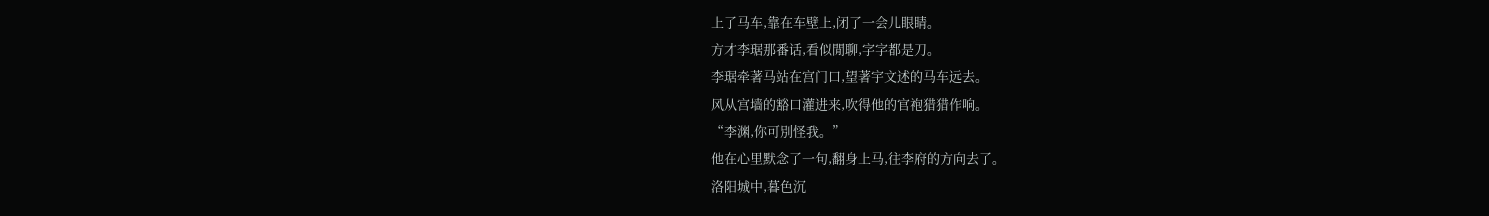上了马车,靠在车壁上,闭了一会儿眼睛。
方才李琚那番话,看似閒聊,字字都是刀。
李琚牵著马站在宫门口,望著宇文述的马车远去。
风从宫墙的豁口灌进来,吹得他的官袍猎猎作响。
“李渊,你可別怪我。”
他在心里默念了一句,翻身上马,往李府的方向去了。
洛阳城中,暮色沉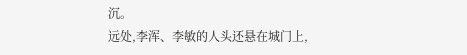沉。
远处,李浑、李敏的人头还悬在城门上,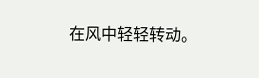在风中轻轻转动。